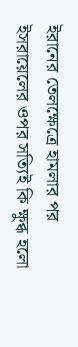ইরানের তেলক্ষেত্রে হামলার পর ইসরায়েলের ওপর সত্যিই কি ক্ষুব্ধ হলো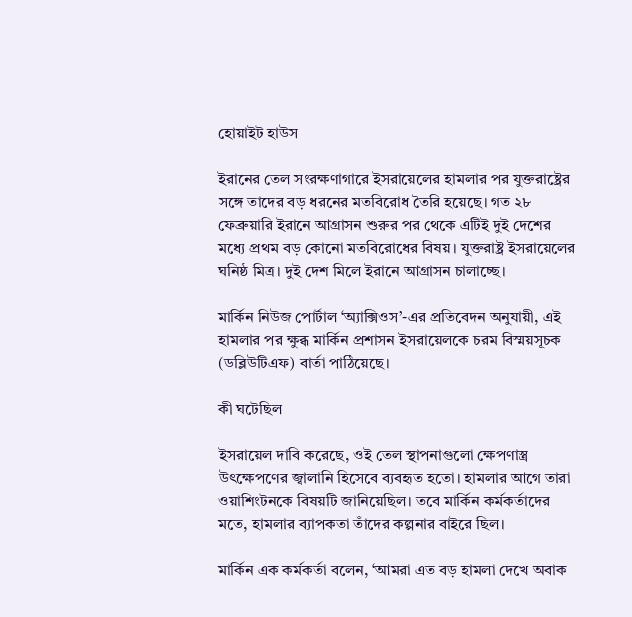হোয়াইট হাউস

ইরানের তেল সংরক্ষণাগারে ইসরায়েলের হামলার পর যুক্তরাষ্ট্রের সঙ্গে তাদের বড় ধরনের মতবিরোধ তৈরি হয়েছে। গত ২৮ ফেব্রুয়ারি ইরানে আগ্রাসন শুরুর পর থেকে এটিই দুই দেশের মধ্যে প্রথম বড় কোনো মতবিরোধের বিষয়। যুক্তরাষ্ট্র ইসরায়েলের ঘনিষ্ঠ মিত্র। দুই দেশ মিলে ইরানে আগ্রাসন চালাচ্ছে।

মার্কিন নিউজ পোর্টাল ‘অ্যাক্সিওস’-এর প্রতিবেদন অনুযায়ী, এই হামলার পর ক্ষুব্ধ মার্কিন প্রশাসন ইসরায়েলকে চরম বিস্ময়সূচক (ডব্লিউটিএফ) বার্তা পাঠিয়েছে।

কী ঘটেছিল

ইসরায়েল দাবি করেছে, ওই তেল স্থাপনাগুলো ক্ষেপণাস্ত্র উৎক্ষেপণের জ্বালানি হিসেবে ব্যবহৃত হতো। হামলার আগে তারা ওয়াশিংটনকে বিষয়টি জানিয়েছিল। তবে মার্কিন কর্মকর্তাদের মতে, হামলার ব্যাপকতা তাঁদের কল্পনার বাইরে ছিল।

মার্কিন এক কর্মকর্তা বলেন, ‘আমরা এত বড় হামলা দেখে অবাক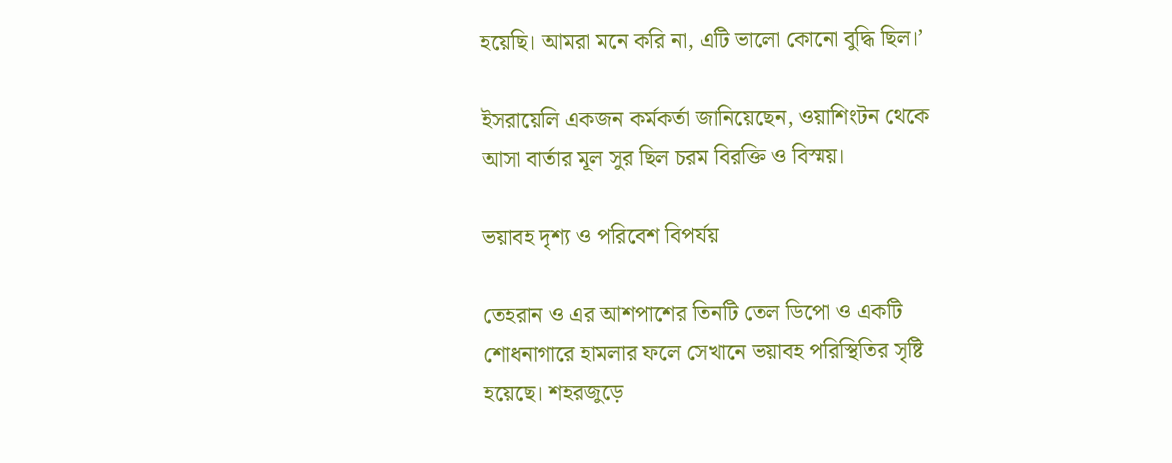হয়েছি। আমরা মনে করি না, এটি ভালো কোনো বুদ্ধি ছিল।’

ইসরায়েলি একজন কর্মকর্তা জানিয়েছেন, ওয়াশিংটন থেকে আসা বার্তার মূল সুর ছিল চরম বিরক্তি ও বিস্ময়।

ভয়াবহ দৃশ্য ও পরিবেশ বিপর্যয়

তেহরান ও এর আশপাশের তিনটি তেল ডিপো ও একটি শোধনাগারে হামলার ফলে সেখানে ভয়াবহ পরিস্থিতির সৃষ্টি হয়েছে। শহরজুড়ে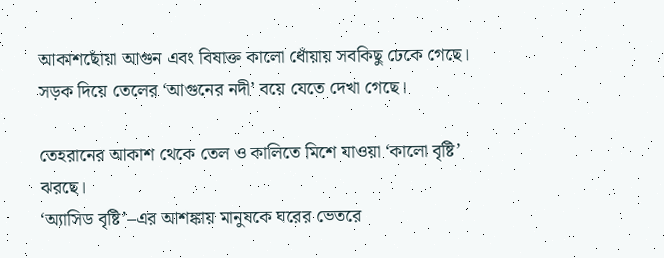আকাশছোঁয়া আগুন এবং বিষাক্ত কালো ধোঁয়ায় সবকিছু ঢেকে গেছে। সড়ক দিয়ে তেলের ‘আগুনের নদী’ বয়ে যেতে দেখা গেছে।

তেহরানের আকাশ থেকে তেল ও কালিতে মিশে যাওয়া ‘কালো বৃষ্টি’ ঝরছে।
‘অ্যাসিড বৃষ্টি’–এর আশঙ্কায় মানুষকে ঘরের ভেতরে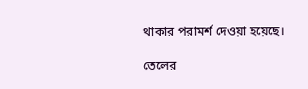থাকার পরামর্শ দেওয়া হয়েছে।

তেলের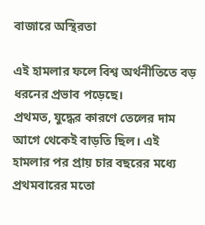বাজারে অস্থিরতা

এই হামলার ফলে বিশ্ব অর্থনীতিতে বড় ধরনের প্রভাব পড়েছে।
প্রথমত, যুদ্ধের কারণে তেলের দাম আগে থেকেই বাড়তি ছিল। এই হামলার পর প্রায় চার বছরের মধ্যে প্রথমবারের মতো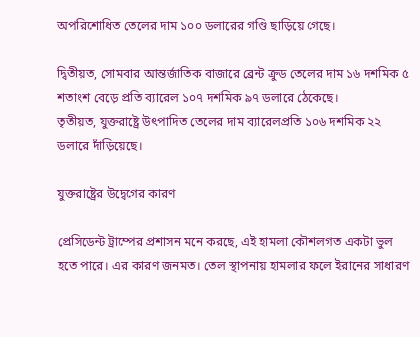অপরিশোধিত তেলের দাম ১০০ ডলারের গণ্ডি ছাড়িয়ে গেছে।

দ্বিতীয়ত, সোমবার আন্তর্জাতিক বাজারে ব্রেন্ট ক্রুড তেলের দাম ১৬ দশমিক ৫ শতাংশ বেড়ে প্রতি ব্যারেল ১০৭ দশমিক ৯৭ ডলারে ঠেকেছে।
তৃতীয়ত, যুক্তরাষ্ট্রে উৎপাদিত তেলের দাম ব্যারেলপ্রতি ১০৬ দশমিক ২২ ডলারে দাঁড়িয়েছে।

যুক্তরাষ্ট্রের উদ্বেগের কারণ

প্রেসিডেন্ট ট্রাম্পের প্রশাসন মনে করছে, এই হামলা কৌশলগত একটা ভুল হতে পারে। এর কারণ জনমত। তেল স্থাপনায় হামলার ফলে ইরানের সাধারণ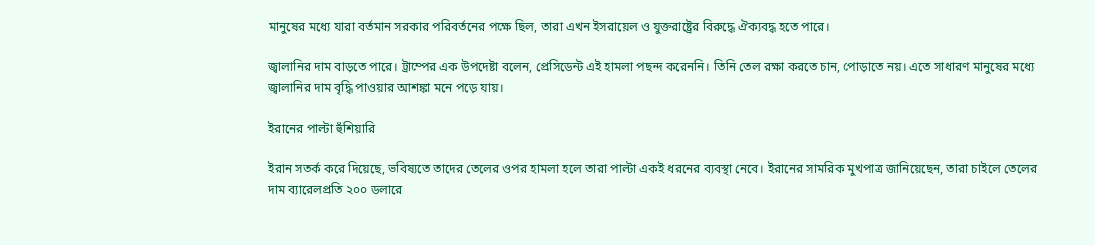মানুষের মধ্যে যারা বর্তমান সরকার পরিবর্তনের পক্ষে ছিল, তারা এখন ইসরায়েল ও যুক্তরাষ্ট্রের বিরুদ্ধে ঐক্যবদ্ধ হতে পারে।

জ্বালানির দাম বাড়তে পারে। ট্রাম্পের এক উপদেষ্টা বলেন, প্রেসিডেন্ট এই হামলা পছন্দ করেননি। তিনি তেল রক্ষা করতে চান, পোড়াতে নয়। এতে সাধারণ মানুষের মধ্যে জ্বালানির দাম বৃদ্ধি পাওয়ার আশঙ্কা মনে পড়ে যায়।

ইরানের পাল্টা হুঁশিয়ারি

ইরান সতর্ক করে দিয়েছে, ভবিষ্যতে তাদের তেলের ওপর হামলা হলে তারা পাল্টা একই ধরনের ব্যবস্থা নেবে। ইরানের সামরিক মুখপাত্র জানিয়েছেন, তারা চাইলে তেলের দাম ব্যারেলপ্রতি ২০০ ডলারে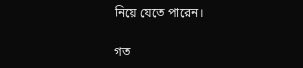নিয়ে যেতে পারেন।

গত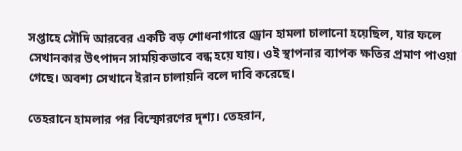সপ্তাহে সৌদি আরবের একটি বড় শোধনাগারে ড্রোন হামলা চালানো হয়েছিল, যার ফলে সেখানকার উৎপাদন সাময়িকভাবে বন্ধ হয়ে যায়। ওই স্থাপনার ব্যাপক ক্ষতির প্রমাণ পাওয়া গেছে। অবশ্য সেখানে ইরান চালায়নি বলে দাবি করেছে।

তেহরানে হামলার পর বিস্ফোরণের দৃশ্য। তেহরান,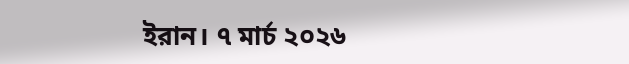ইরান। ৭ মার্চ ২০২৬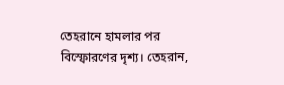তেহরানে হামলার পর বিস্ফোরণের দৃশ্য। তেহরান,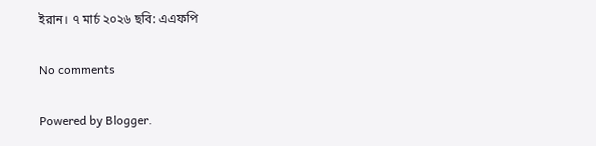ইরান। ৭ মার্চ ২০২৬ ছবি: এএফপি

No comments

Powered by Blogger.